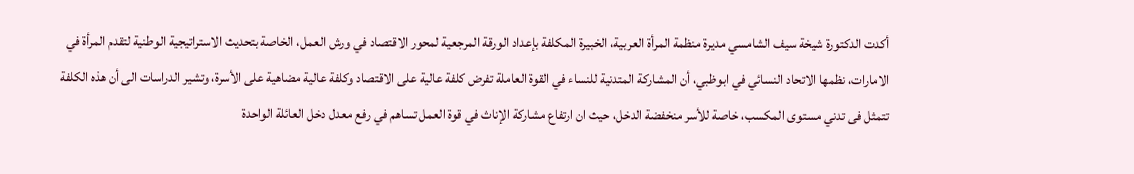أكدت الدكتورة شيخة سيف الشامسي مديرة منظمة المرأة العربية، الخبيرة المكلفة بإعداد الورقة المرجعية لمحور الاقتصاد في ورش العمل، الخاصة بتحديث الاستراتيجية الوطنية لتقدم المرأة في الامارات، نظمها الاتحاد النسائي في ابوظبي، أن المشاركة المتدنية للنساء في القوة العاملة تفرض كلفة عالية على الاقتصاد وكلفة عالية مضاهية على الأسرة، وتشير الدراسات الى أن هذه الكلفة تتمثل فى تدني مستوى المكسب، خاصة للأسر منخفضة الدخل، حيث ان ارتفاع مشاركة الإناث في قوة العمل تساهم في رفع معدل دخل العائلة الواحدة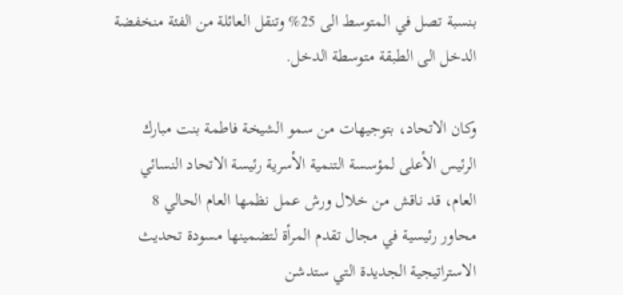بنسبة تصل في المتوسط الى 25% وتنقل العائلة من الفئة منخفضة الدخل الى الطبقة متوسطة الدخل.

وكان الاتحاد، بتوجيهات من سمو الشيخة فاطمة بنت مبارك الرئيس الأعلى لمؤسسة التنمية الأسرية رئيسة الاتحاد النسائي العام، قد ناقش من خلال ورش عمل نظمها العام الحالي 8 محاور رئيسية في مجال تقدم المرأة لتضمينها مسودة تحديث الاستراتيجية الجديدة التي ستدشن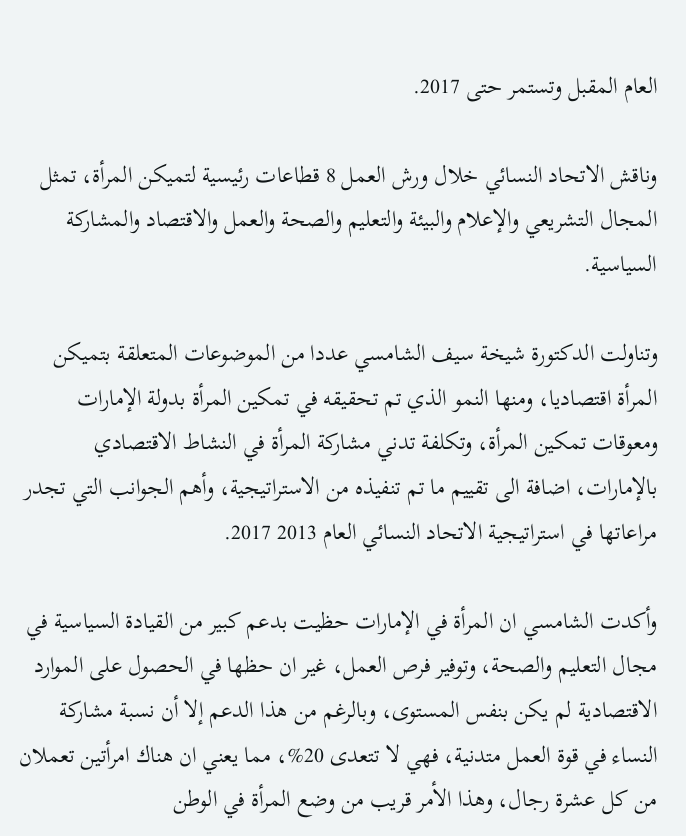العام المقبل وتستمر حتى 2017.

وناقش الاتحاد النسائي خلال ورش العمل 8 قطاعات رئيسية لتميكن المرأة، تمثل المجال التشريعي والإعلام والبيئة والتعليم والصحة والعمل والاقتصاد والمشاركة السياسية.

وتناولت الدكتورة شيخة سيف الشامسي عددا من الموضوعات المتعلقة بتميكن المرأة اقتصاديا، ومنها النمو الذي تم تحقيقه في تمكين المرأة بدولة الإمارات ومعوقات تمكين المرأة، وتكلفة تدني مشاركة المرأة في النشاط الاقتصادي بالإمارات، اضافة الى تقييم ما تم تنفيذه من الاستراتيجية، وأهم الجوانب التي تجدر مراعاتها في استراتيجية الاتحاد النسائي العام 2013 2017.

وأكدت الشامسي ان المرأة في الإمارات حظيت بدعم كبير من القيادة السياسية في مجال التعليم والصحة، وتوفير فرص العمل، غير ان حظها في الحصول على الموارد الاقتصادية لم يكن بنفس المستوى، وبالرغم من هذا الدعم إلا أن نسبة مشاركة النساء في قوة العمل متدنية، فهي لا تتعدى 20%، مما يعني ان هناك امرأتين تعملان من كل عشرة رجال، وهذا الأمر قريب من وضع المرأة في الوطن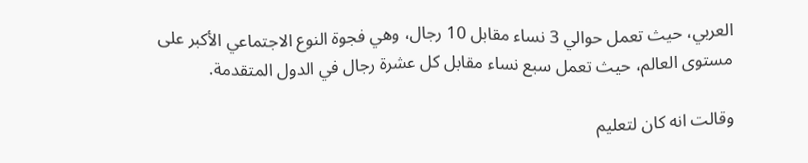العربي، حيث تعمل حوالي 3 نساء مقابل 10 رجال، وهي فجوة النوع الاجتماعي الأكبر على مستوى العالم، حيث تعمل سبع نساء مقابل كل عشرة رجال في الدول المتقدمة.

وقالت انه كان لتعليم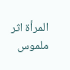المرأة اثر ملموس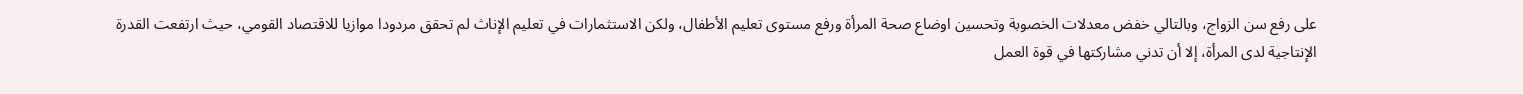على رفع سن الزواج، وبالتالي خفض معدلات الخصوبة وتحسين اوضاع صحة المرأة ورفع مستوى تعليم الأطفال، ولكن الاستثمارات في تعليم الإناث لم تحقق مردودا موازيا للاقتصاد القومي، حيث ارتفعت القدرة الإنتاجية لدى المرأة، إلا أن تدني مشاركتها في قوة العمل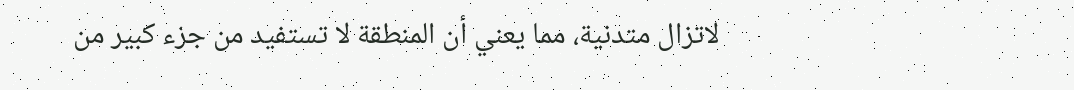لاتزال متدنية، مما يعني أن المنطقة لا تستفيد من جزء كبير من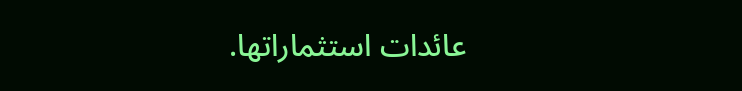عائدات استثماراتها.